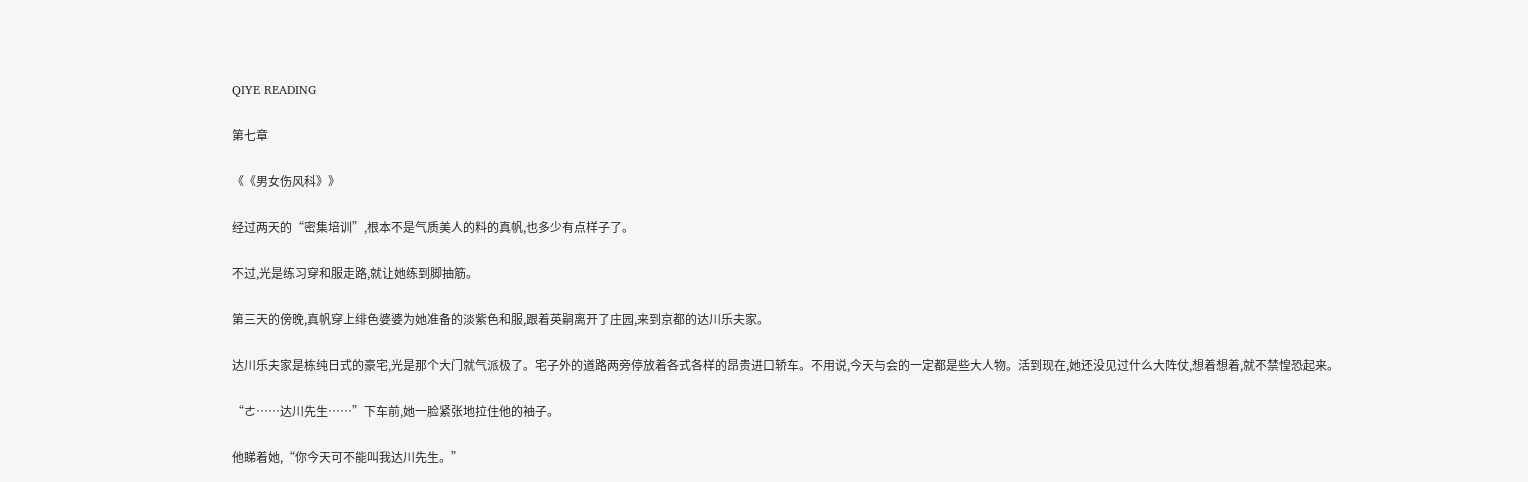QIYE READING

第七章

《《男女伤风科》》

经过两天的“密集培训”,根本不是气质美人的料的真帆,也多少有点样子了。

不过,光是练习穿和服走路,就让她练到脚抽筋。

第三天的傍晚,真帆穿上绯色婆婆为她准备的淡紫色和服,跟着英嗣离开了庄园,来到京都的达川乐夫家。

达川乐夫家是栋纯日式的豪宅,光是那个大门就气派极了。宅子外的道路两旁停放着各式各样的昂贵进口轿车。不用说,今天与会的一定都是些大人物。活到现在,她还没见过什么大阵仗,想着想着,就不禁惶恐起来。

“ㄜ……达川先生……”下车前,她一脸紧张地拉住他的袖子。

他睇着她,“你今天可不能叫我达川先生。”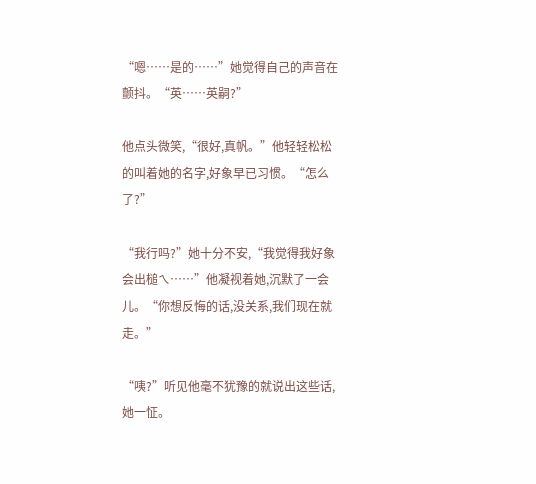“嗯……是的……”她觉得自己的声音在颤抖。“英……英嗣?”

他点头微笑,“很好,真帆。”他轻轻松松的叫着她的名字,好象早已习惯。“怎么了?”

“我行吗?”她十分不安,“我觉得我好象会出槌ㄟ……”他凝视着她,沉默了一会儿。“你想反悔的话,没关系,我们现在就走。”

“咦?”听见他毫不犹豫的就说出这些话,她一怔。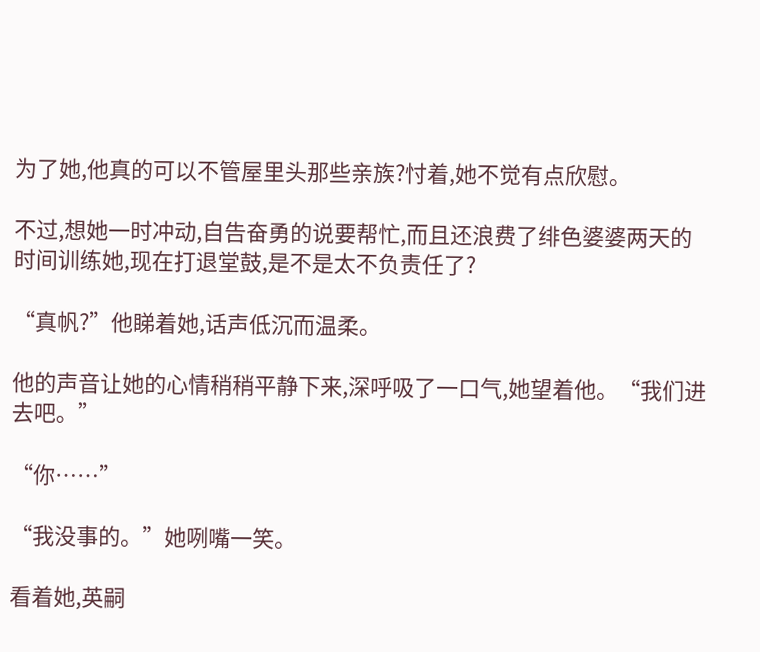为了她,他真的可以不管屋里头那些亲族?忖着,她不觉有点欣慰。

不过,想她一时冲动,自告奋勇的说要帮忙,而且还浪费了绯色婆婆两天的时间训练她,现在打退堂鼓,是不是太不负责任了?

“真帆?”他睇着她,话声低沉而温柔。

他的声音让她的心情稍稍平静下来,深呼吸了一口气,她望着他。“我们进去吧。”

“你……”

“我没事的。”她咧嘴一笑。

看着她,英嗣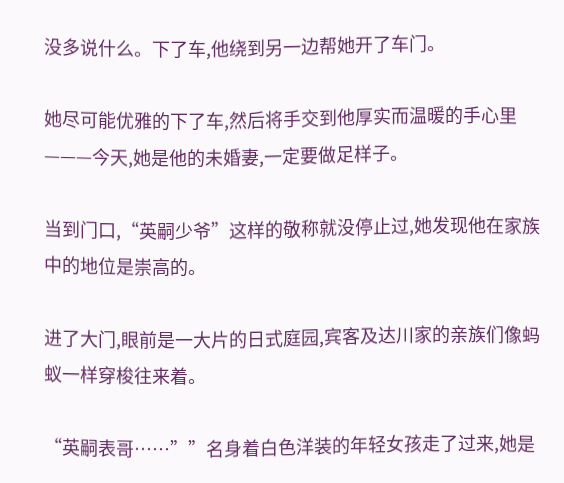没多说什么。下了车,他绕到另一边帮她开了车门。

她尽可能优雅的下了车,然后将手交到他厚实而温暖的手心里———今天,她是他的未婚妻,一定要做足样子。

当到门口,“英嗣少爷”这样的敬称就没停止过,她发现他在家族中的地位是崇高的。

进了大门,眼前是一大片的日式庭园,宾客及达川家的亲族们像蚂蚁一样穿梭往来着。

“英嗣表哥……””名身着白色洋装的年轻女孩走了过来,她是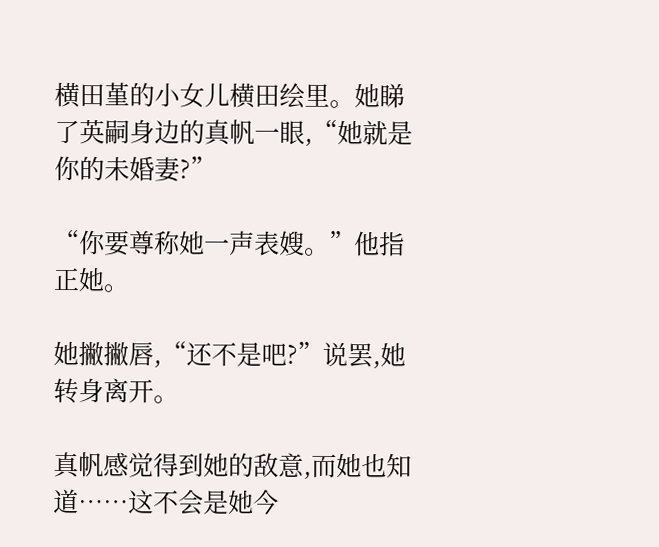横田堇的小女儿横田绘里。她睇了英嗣身边的真帆一眼,“她就是你的未婚妻?”

“你要尊称她一声表嫂。”他指正她。

她撇撇唇,“还不是吧?”说罢,她转身离开。

真帆感觉得到她的敌意,而她也知道……这不会是她今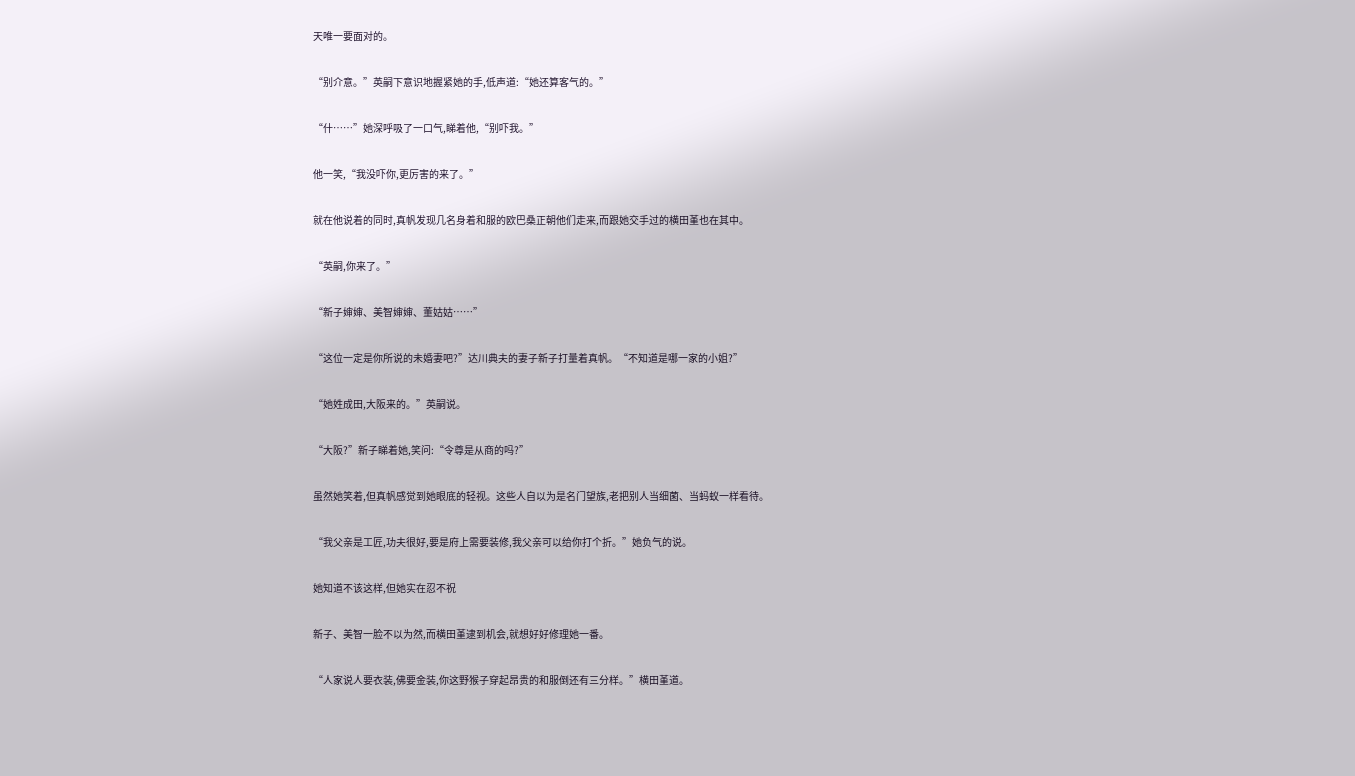天唯一要面对的。

“别介意。”英嗣下意识地握紧她的手,低声道:“她还算客气的。”

“什……”她深呼吸了一口气,睇着他,“别吓我。”

他一笑,“我没吓你,更厉害的来了。”

就在他说着的同时,真帆发现几名身着和服的欧巴桑正朝他们走来,而跟她交手过的横田堇也在其中。

“英嗣,你来了。”

“新子婶婶、美智婶婶、董姑姑……”

“这位一定是你所说的未婚妻吧?”达川典夫的妻子新子打量着真帆。“不知道是哪一家的小姐?”

“她姓成田,大阪来的。”英嗣说。

“大阪?”新子睇着她,笑问:“令尊是从商的吗?”

虽然她笑着,但真帆感觉到她眼底的轻视。这些人自以为是名门望族,老把别人当细菌、当蚂蚁一样看待。

“我父亲是工匠,功夫很好,要是府上需要装修,我父亲可以给你打个折。”她负气的说。

她知道不该这样,但她实在忍不祝

新子、美智一脸不以为然,而横田堇逮到机会,就想好好修理她一番。

“人家说人要衣装,佛要金装,你这野猴子穿起昂贵的和服倒还有三分样。”横田堇道。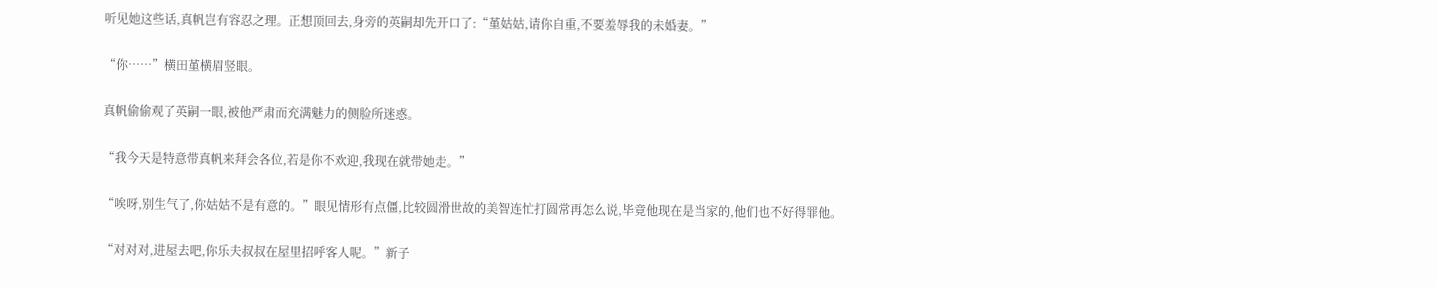听见她这些话,真帆岂有容忍之理。正想顶回去,身旁的英嗣却先开口了:“堇姑姑,请你自重,不要羞辱我的未婚妻。”

“你……”横田堇横眉竖眼。

真帆偷偷观了英嗣一眼,被他严肃而充满魅力的侧脸所迷惑。

“我今天是特意带真帆来拜会各位,若是你不欢迎,我现在就带她走。”

“唉呀,别生气了,你姑姑不是有意的。”眼见情形有点僵,比较圆滑世故的美智连忙打圆常再怎么说,毕竟他现在是当家的,他们也不好得罪他。

“对对对,进屋去吧,你乐夫叔叔在屋里招呼客人呢。”新子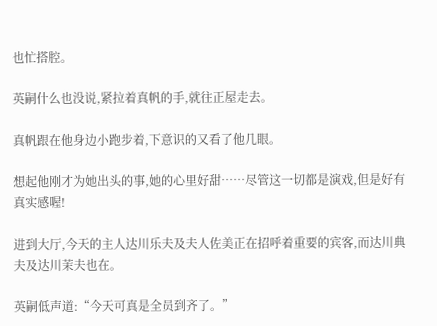也忙搭腔。

英嗣什么也没说,紧拉着真帆的手,就往正屋走去。

真帆跟在他身边小跑步着,下意识的又看了他几眼。

想起他刚才为她出头的事,她的心里好甜……尽管这一切都是演戏,但是好有真实感喔!

进到大厅,今天的主人达川乐夫及夫人佐美正在招呼着重要的宾客,而达川典夫及达川茉夫也在。

英嗣低声道:“今天可真是全员到齐了。”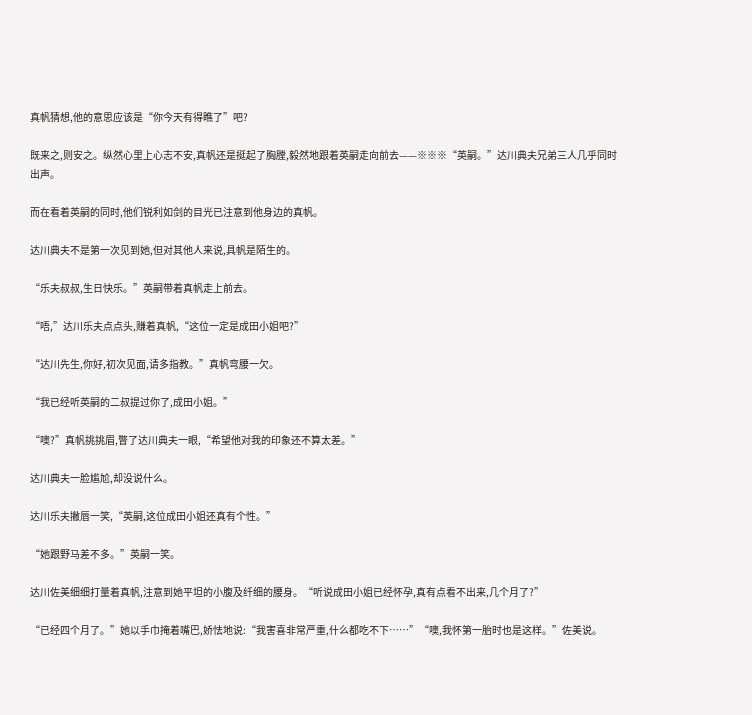真帆猜想,他的意思应该是“你今天有得瞧了”吧?

既来之,则安之。纵然心里上心志不安,真帆还是挺起了胸膛,毅然地跟着英嗣走向前去——※※※“英嗣。”达川典夫兄弟三人几乎同时出声。

而在看着英嗣的同时,他们锐利如剑的目光已注意到他身边的真帆。

达川典夫不是第一次见到她,但对其他人来说,具帆是陌生的。

“乐夫叔叔,生日快乐。”英嗣带着真帆走上前去。

“唔,”达川乐夫点点头,赚着真帆,“这位一定是成田小姐吧?”

“达川先生,你好,初次见面,请多指教。”真帆弯腰一欠。

“我已经听英嗣的二叔提过你了,成田小姐。”

“噢?”真帆挑挑眉,瞥了达川典夫一眼,“希望他对我的印象还不算太差。”

达川典夫一脸尴尬,却没说什么。

达川乐夫撇唇一笑,“英嗣,这位成田小姐还真有个性。”

“她跟野马差不多。”英嗣一笑。

达川佐美细细打量着真帆,注意到她平坦的小腹及纤细的腰身。“听说成田小姐已经怀孕,真有点看不出来,几个月了?”

“已经四个月了。”她以手巾掩着嘴巴,娇怯地说:“我害喜非常严重,什么都吃不下……”“噢,我怀第一胎时也是这样。”佐美说。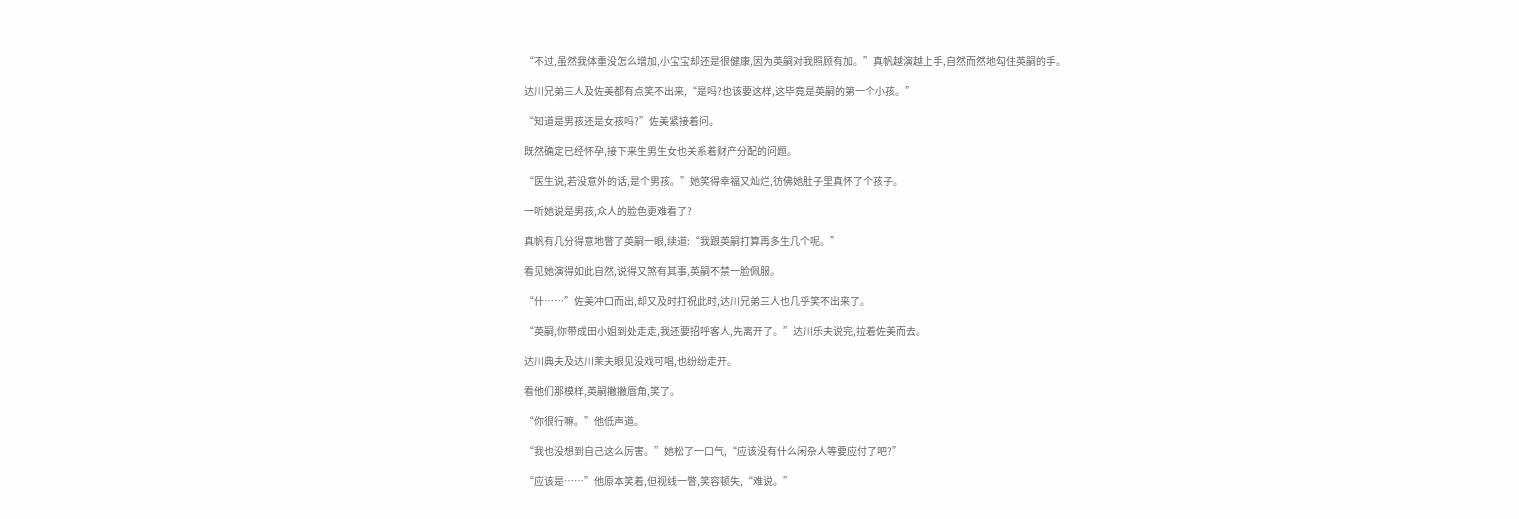“不过,虽然我体重没怎么增加,小宝宝却还是很健康,因为英嗣对我照顾有加。”真帆越演越上手,自然而然地勾住英嗣的手。

达川兄弟三人及佐美都有点笑不出来,“是吗?也该要这样,这毕竟是英嗣的第一个小孩。”

“知道是男孩还是女孩吗?”佐美紧接着问。

既然确定已经怀孕,接下来生男生女也关系着财产分配的问题。

“医生说,若没意外的话,是个男孩。”她笑得幸福又灿烂,彷佛她肚子里真怀了个孩子。

一听她说是男孩,众人的脸色更难看了?

真帆有几分得意地瞥了英嗣一眼,续道:“我跟英嗣打算再多生几个呢。”

看见她演得如此自然,说得又煞有其事,英嗣不禁一脸佩服。

“什……”佐美冲口而出,却又及时打祝此时,达川兄弟三人也几乎笑不出来了。

“英嗣,你带成田小姐到处走走,我还要招呼客人,先离开了。”达川乐夫说完,拉着佐美而去。

达川典夫及达川茉夫眼见没戏可唱,也纷纷走开。

看他们那模样,英嗣撇撇唇角,笑了。

“你很行嘛。”他低声道。

“我也没想到自己这么厉害。”她松了一口气,“应该没有什么闲杂人等要应付了吧?”

“应该是……”他原本笑着,但视线一瞥,笑容顿失,“难说。”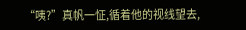“咦?”真帆一怔,循着他的视线望去,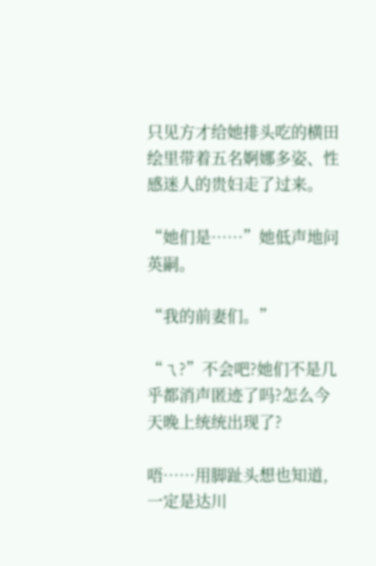只见方才给她排头吃的横田绘里带着五名婀娜多姿、性感迷人的贵妇走了过来。

“她们是……”她低声地问英嗣。

“我的前妻们。”

“ㄟ?”不会吧?她们不是几乎都消声匿迹了吗?怎么今天晚上统统出现了?

唔……用脚趾头想也知道,一定是达川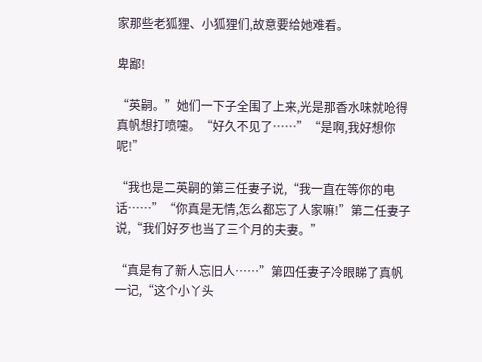家那些老狐狸、小狐狸们,故意要给她难看。

卑鄙!

“英嗣。”她们一下子全围了上来,光是那香水味就呛得真帆想打喷嚏。“好久不见了……”“是啊,我好想你呢!”

“我也是二英嗣的第三任妻子说,“我一直在等你的电话……”“你真是无情,怎么都忘了人家嘛!”第二任妻子说,“我们好歹也当了三个月的夫妻。”

“真是有了新人忘旧人……”第四任妻子冷眼睇了真帆一记,“这个小丫头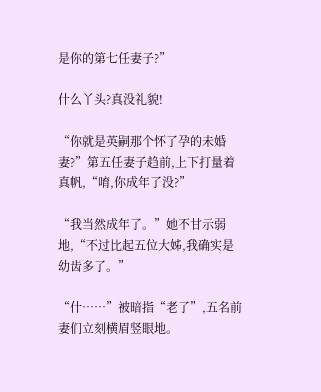是你的第七任妻子?”

什么丫头?真没礼貌!

“你就是英嗣那个怀了孕的未婚妻?”第五任妻子趋前,上下打量着真帆,“唷,你成年了没?”

“我当然成年了。”她不甘示弱地,“不过比起五位大姊,我确实是幼齿多了。”

“什……”被暗指“老了”,五名前妻们立刻横眉竖眼地。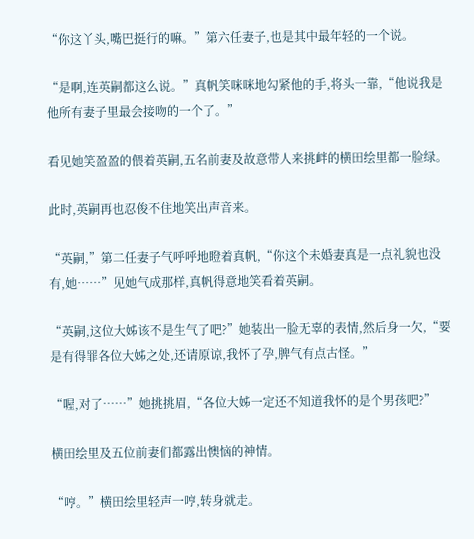“你这丫头,嘴巴挺行的嘛。”第六任妻子,也是其中最年轻的一个说。

“是啊,连英嗣都这么说。”真帆笑咪咪地勾紧他的手,将头一靠,“他说我是他所有妻子里最会接吻的一个了。”

看见她笑盈盈的偎着英嗣,五名前妻及故意带人来挑衅的横田绘里都一脸绿。

此时,英嗣再也忍俊不住地笑出声音来。

“英嗣,”第二任妻子气呼呼地瞪着真帆,“你这个未婚妻真是一点礼貌也没有,她……”见她气成那样,真帆得意地笑看着英嗣。

“英嗣,这位大姊该不是生气了吧?”她装出一脸无辜的表情,然后身一欠,“要是有得罪各位大姊之处,还请原谅,我怀了孕,脾气有点古怪。”

“喔,对了……”她挑挑眉,“各位大姊一定还不知道我怀的是个男孩吧?”

横田绘里及五位前妻们都露出懊恼的神情。

“哼。”横田绘里轻声一哼,转身就走。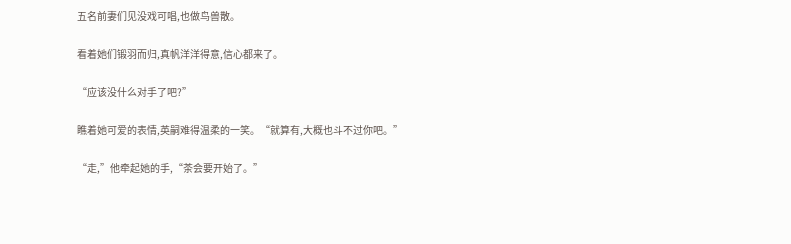五名前妻们见没戏可唱,也做鸟兽散。

看着她们锻羽而归,真帆洋洋得意,信心都来了。

“应该没什么对手了吧?”

瞧着她可爱的表情,英嗣难得温柔的一笑。“就算有,大概也斗不过你吧。”

“走,”他牵起她的手,“茶会要开始了。”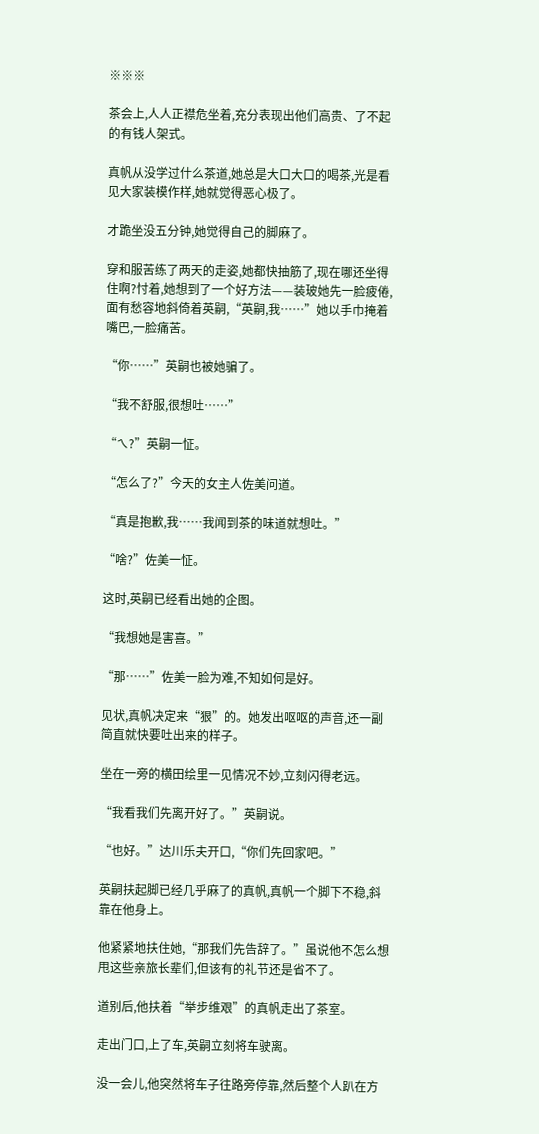※※※

茶会上,人人正襟危坐着,充分表现出他们高贵、了不起的有钱人架式。

真帆从没学过什么茶道,她总是大口大口的喝茶,光是看见大家装模作样,她就觉得恶心极了。

才跪坐没五分钟,她觉得自己的脚麻了。

穿和服苦练了两天的走姿,她都快抽筋了,现在哪还坐得住啊?忖着,她想到了一个好方法——装玻她先一脸疲倦,面有愁容地斜倚着英嗣,“英嗣,我……”她以手巾掩着嘴巴,一脸痛苦。

“你……”英嗣也被她骗了。

“我不舒服,很想吐……”

“ㄟ?”英嗣一怔。

“怎么了?”今天的女主人佐美问道。

“真是抱歉,我……我闻到茶的味道就想吐。”

“啥?”佐美一怔。

这时,英嗣已经看出她的企图。

“我想她是害喜。”

“那……”佐美一脸为难,不知如何是好。

见状,真帆决定来“狠”的。她发出呕呕的声音,还一副简直就快要吐出来的样子。

坐在一旁的横田绘里一见情况不妙,立刻闪得老远。

“我看我们先离开好了。”英嗣说。

“也好。”达川乐夫开口,“你们先回家吧。”

英嗣扶起脚已经几乎麻了的真帆,真帆一个脚下不稳,斜靠在他身上。

他紧紧地扶住她,“那我们先告辞了。”虽说他不怎么想甩这些亲旅长辈们,但该有的礼节还是省不了。

道别后,他扶着“举步维艰”的真帆走出了茶室。

走出门口,上了车,英嗣立刻将车驶离。

没一会儿,他突然将车子往路旁停靠,然后整个人趴在方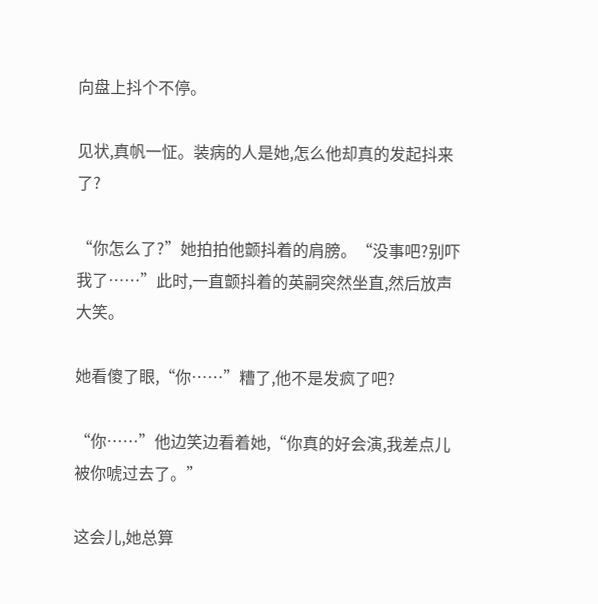向盘上抖个不停。

见状,真帆一怔。装病的人是她,怎么他却真的发起抖来了?

“你怎么了?”她拍拍他颤抖着的肩膀。“没事吧?别吓我了……”此时,一直颤抖着的英嗣突然坐直,然后放声大笑。

她看傻了眼,“你……”糟了,他不是发疯了吧?

“你……”他边笑边看着她,“你真的好会演,我差点儿被你唬过去了。”

这会儿,她总算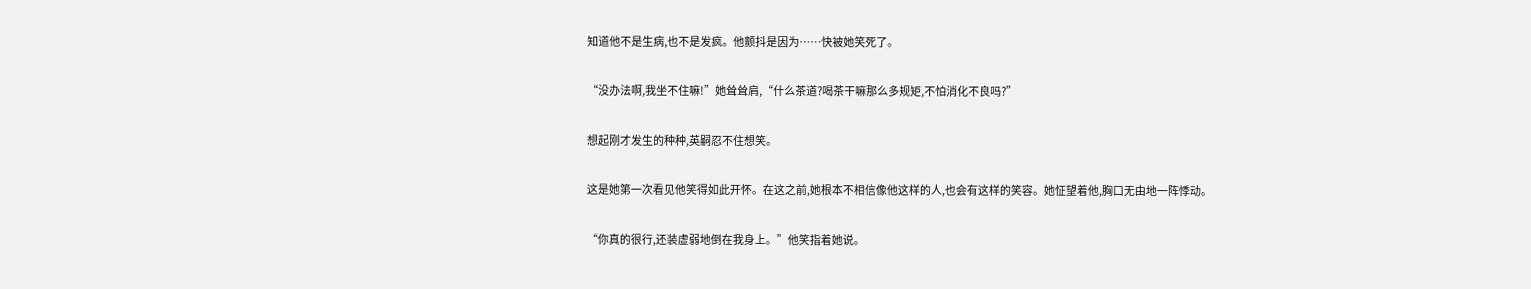知道他不是生病,也不是发疯。他颤抖是因为……快被她笑死了。

“没办法啊,我坐不住嘛!”她耸耸肩,“什么茶道?喝茶干嘛那么多规矩,不怕消化不良吗?”

想起刚才发生的种种,英嗣忍不住想笑。

这是她第一次看见他笑得如此开怀。在这之前,她根本不相信像他这样的人,也会有这样的笑容。她怔望着他,胸口无由地一阵悸动。

“你真的很行,还装虚弱地倒在我身上。”他笑指着她说。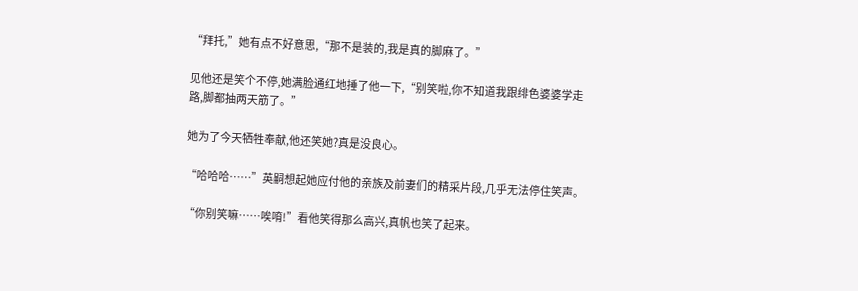“拜托,”她有点不好意思,“那不是装的,我是真的脚麻了。”

见他还是笑个不停,她满脸通红地捶了他一下,“别笑啦,你不知道我跟绯色婆婆学走路,脚都抽两天筋了。”

她为了今天牺牲奉献,他还笑她?真是没良心。

“哈哈哈……”英嗣想起她应付他的亲族及前妻们的精采片段,几乎无法停住笑声。

“你别笑嘛……唉唷!”看他笑得那么高兴,真帆也笑了起来。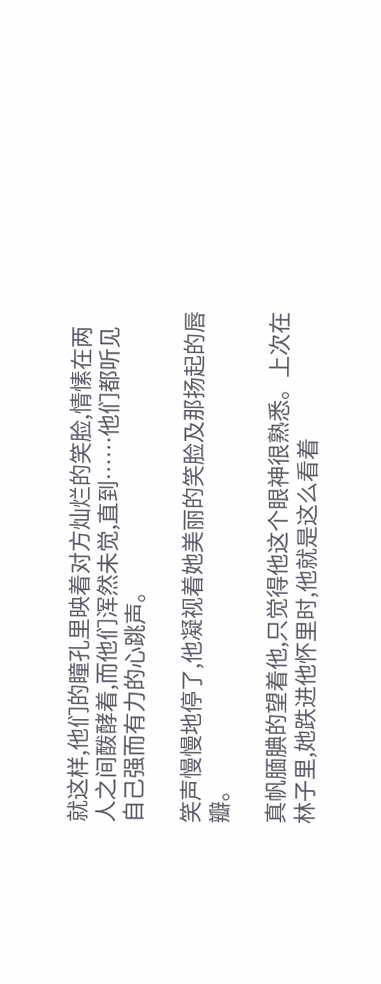就这样,他们的瞳孔里映着对方灿烂的笑脸,情愫在两人之间酦酵着,而他们浑然未觉,直到……他们都听见自己强而有力的心跳声。

笑声慢慢地停了,他凝视着她美丽的笑脸及那扬起的唇瓣。

真帆腼腆的望着他,只觉得他这个眼神很熟悉。上次在林子里,她跌进他怀里时,他就是这么看着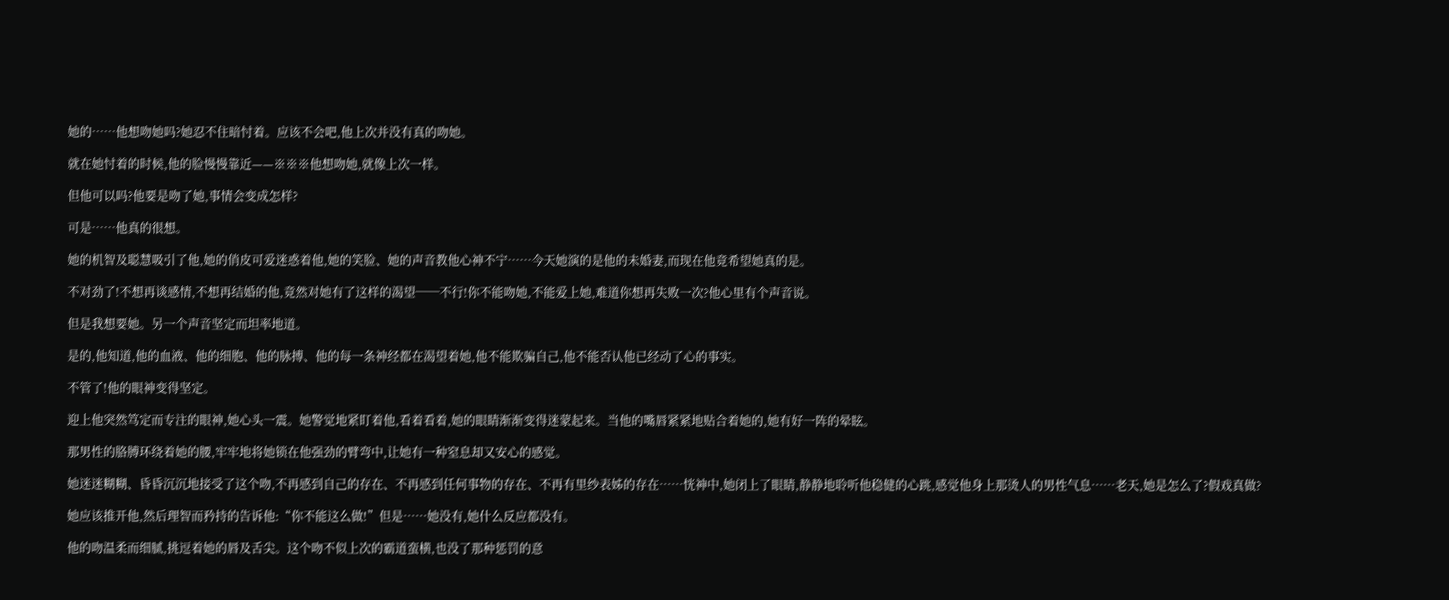她的……他想吻她吗?她忍不住暗忖着。应该不会吧,他上次并没有真的吻她。

就在她忖着的时候,他的脸慢慢靠近——※※※他想吻她,就像上次一样。

但他可以吗?他要是吻了她,事情会变成怎样?

可是……他真的很想。

她的机智及聪慧吸引了他,她的俏皮可爱迷惑着他,她的笑脸、她的声音教他心神不宁……今天她演的是他的未婚妻,而现在他竟希望她真的是。

不对劲了!不想再谈感情,不想再结婚的他,竟然对她有了这样的渴望──不行!你不能吻她,不能爱上她,难道你想再失败一次?他心里有个声音说。

但是我想要她。另一个声音坚定而坦率地道。

是的,他知道,他的血液、他的细胞、他的脉搏、他的每一条神经都在渴望着她,他不能欺骗自己,他不能否认他已经动了心的事实。

不管了!他的眼神变得坚定。

迎上他突然笃定而专注的眼神,她心头一震。她警觉地紧盯着他,看着看着,她的眼睛渐渐变得迷蒙起来。当他的嘴唇紧紧地贴合着她的,她有好一阵的晕眩。

那男性的胳膊环绕着她的腰,牢牢地将她锁在他强劲的臂弯中,让她有一种窒息却又安心的感觉。

她迷迷糊糊、昏昏沉沉地接受了这个吻,不再感到自己的存在、不再感到任何事物的存在、不再有里纱表姊的存在……恍神中,她闭上了眼睛,静静地聆听他稳健的心跳,感觉他身上那烫人的男性气息……老天,她是怎么了?假戏真做?

她应该推开他,然后理智而矜持的告诉他:“你不能这么做!”但是……她没有,她什么反应都没有。

他的吻温柔而细腻,挑逗着她的唇及舌尖。这个吻不似上次的霸道蛮横,也没了那种惩罚的意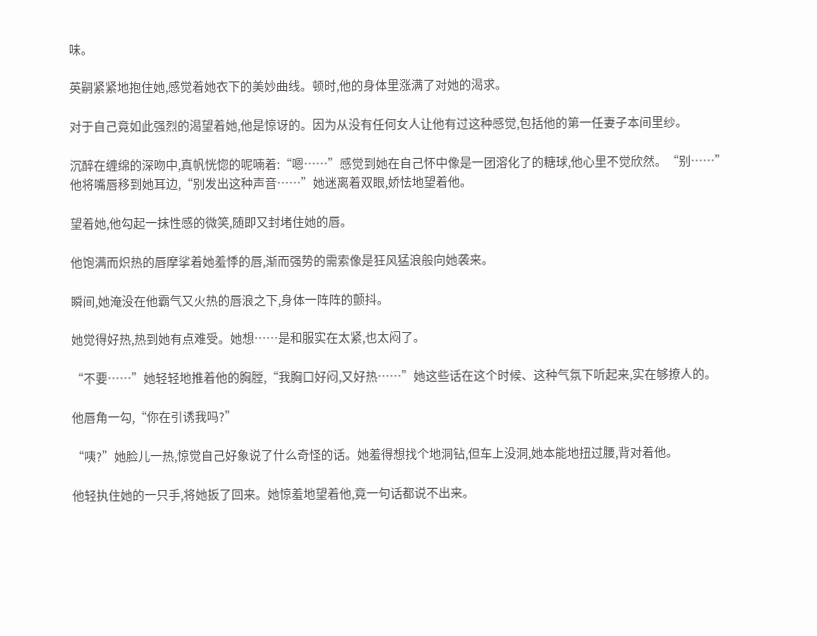味。

英嗣紧紧地抱住她,感觉着她衣下的美妙曲线。顿时,他的身体里涨满了对她的渴求。

对于自己竟如此强烈的渴望着她,他是惊讶的。因为从没有任何女人让他有过这种感觉,包括他的第一任妻子本间里纱。

沉醉在缠绵的深吻中,真帆恍惚的呢喃着:“嗯……”感觉到她在自己怀中像是一团溶化了的糖球,他心里不觉欣然。“别……”他将嘴唇移到她耳边,“别发出这种声音……”她迷离着双眼,娇怯地望着他。

望着她,他勾起一抹性感的微笑,随即又封堵住她的唇。

他饱满而炽热的唇摩挲着她羞悸的唇,渐而强势的需索像是狂风猛浪般向她袭来。

瞬间,她淹没在他霸气又火热的唇浪之下,身体一阵阵的颤抖。

她觉得好热,热到她有点难受。她想……是和服实在太紧,也太闷了。

“不要……”她轻轻地推着他的胸膛,“我胸口好闷,又好热……”她这些话在这个时候、这种气氛下听起来,实在够撩人的。

他唇角一勾,“你在引诱我吗?”

“咦?”她脸儿一热,惊觉自己好象说了什么奇怪的话。她羞得想找个地洞钻,但车上没洞,她本能地扭过腰,背对着他。

他轻执住她的一只手,将她扳了回来。她惊羞地望着他,竟一句话都说不出来。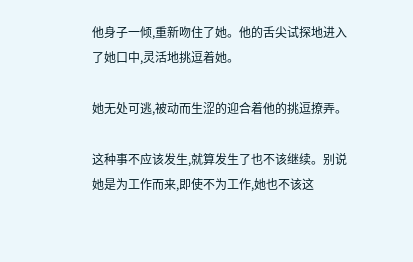他身子一倾,重新吻住了她。他的舌尖试探地进入了她口中,灵活地挑逗着她。

她无处可逃,被动而生涩的迎合着他的挑逗撩弄。

这种事不应该发生,就算发生了也不该继续。别说她是为工作而来,即使不为工作,她也不该这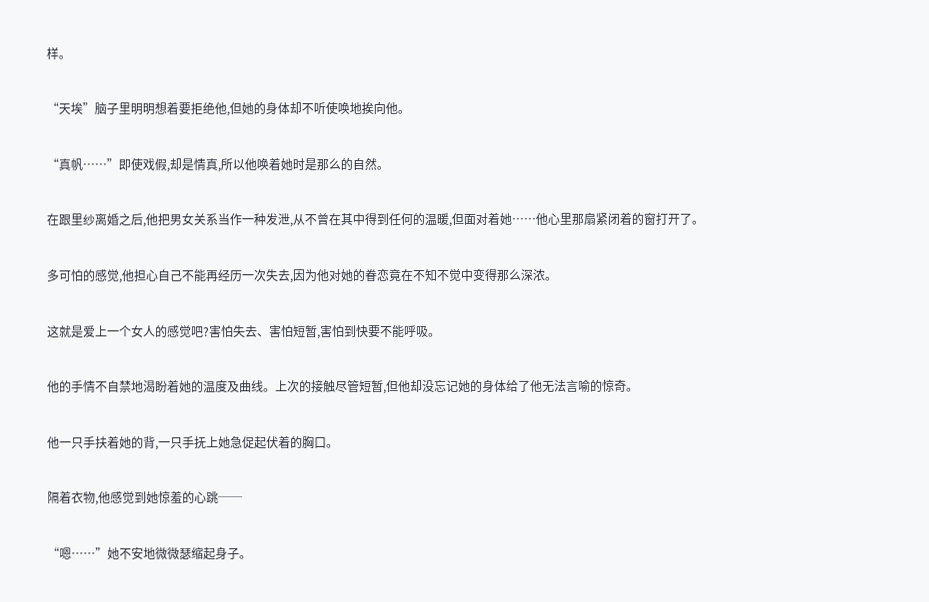样。

“天埃”脑子里明明想着要拒绝他,但她的身体却不听使唤地挨向他。

“真帆……”即使戏假,却是情真,所以他唤着她时是那么的自然。

在跟里纱离婚之后,他把男女关系当作一种发泄,从不曾在其中得到任何的温暖,但面对着她……他心里那扇紧闭着的窗打开了。

多可怕的感觉,他担心自己不能再经历一次失去,因为他对她的眷恋竟在不知不觉中变得那么深浓。

这就是爱上一个女人的感觉吧?害怕失去、害怕短暂,害怕到快要不能呼吸。

他的手情不自禁地渴盼着她的温度及曲线。上次的接触尽管短暂,但他却没忘记她的身体给了他无法言喻的惊奇。

他一只手扶着她的背,一只手抚上她急促起伏着的胸口。

隔着衣物,他感觉到她惊羞的心跳──

“嗯……”她不安地微微瑟缩起身子。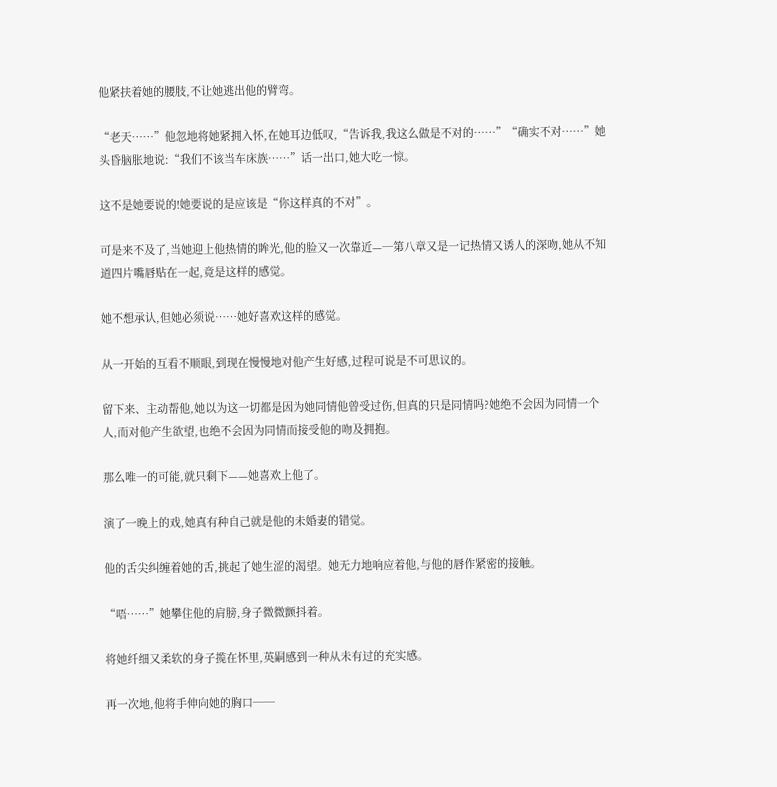他紧扶着她的腰肢,不让她逃出他的臂弯。

“老天……”他忽地将她紧拥入怀,在她耳边低叹,“告诉我,我这么做是不对的……”“确实不对……”她头昏脑胀地说:“我们不该当车床族……”话一出口,她大吃一惊。

这不是她要说的!她要说的是应该是“你这样真的不对”。

可是来不及了,当她迎上他热情的眸光,他的脸又一次靠近—─第八章又是一记热情又诱人的深吻,她从不知道四片嘴唇贴在一起,竟是这样的感觉。

她不想承认,但她必须说……她好喜欢这样的感觉。

从一开始的互看不顺眼,到现在慢慢地对他产生好感,过程可说是不可思议的。

留下来、主动帮他,她以为这一切都是因为她同情他曾受过伤,但真的只是同情吗?她绝不会因为同情一个人,而对他产生欲望,也绝不会因为同情而接受他的吻及拥抱。

那么唯一的可能,就只剩下——她喜欢上他了。

演了一晚上的戏,她真有种自己就是他的未婚妻的错觉。

他的舌尖纠缠着她的舌,挑起了她生涩的渴望。她无力地响应着他,与他的唇作紧密的接触。

“唔……”她攀住他的肩膀,身子微微颤抖着。

将她纤细又柔软的身子揽在怀里,英嗣感到一种从未有过的充实感。

再一次地,他将手伸向她的胸口──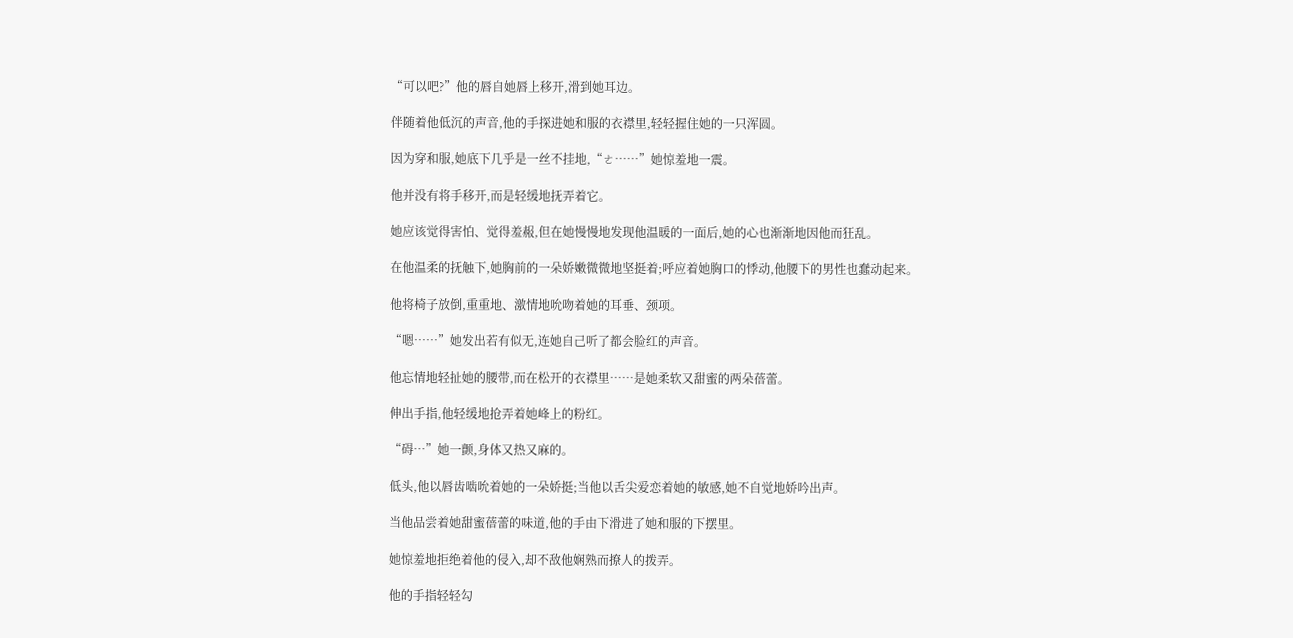“可以吧?”他的唇自她唇上移开,滑到她耳边。

伴随着他低沉的声音,他的手探进她和服的衣襟里,轻轻握住她的一只浑圆。

因为穿和服,她底下几乎是一丝不挂地,“ㄜ……”她惊羞地一震。

他并没有将手移开,而是轻缓地抚弄着它。

她应该觉得害怕、觉得羞赧,但在她慢慢地发现他温暖的一面后,她的心也渐渐地因他而狂乱。

在他温柔的抚触下,她胸前的一朵娇嫩微微地坚挺着;呼应着她胸口的悸动,他腰下的男性也蠢动起来。

他将椅子放倒,重重地、激情地吮吻着她的耳垂、颈项。

“嗯……”她发出若有似无,连她自己听了都会脸红的声音。

他忘情地轻扯她的腰带,而在松开的衣襟里……是她柔软又甜蜜的两朵蓓蕾。

伸出手指,他轻缓地抢弄着她峰上的粉红。

“碍…”她一颤,身体又热又麻的。

低头,他以唇齿啮吮着她的一朵娇挺;当他以舌尖爱恋着她的敏感,她不自觉地娇吟出声。

当他品尝着她甜蜜蓓蕾的味道,他的手由下滑进了她和服的下摆里。

她惊羞地拒绝着他的侵入,却不敌他娴熟而撩人的拨弄。

他的手指轻轻勾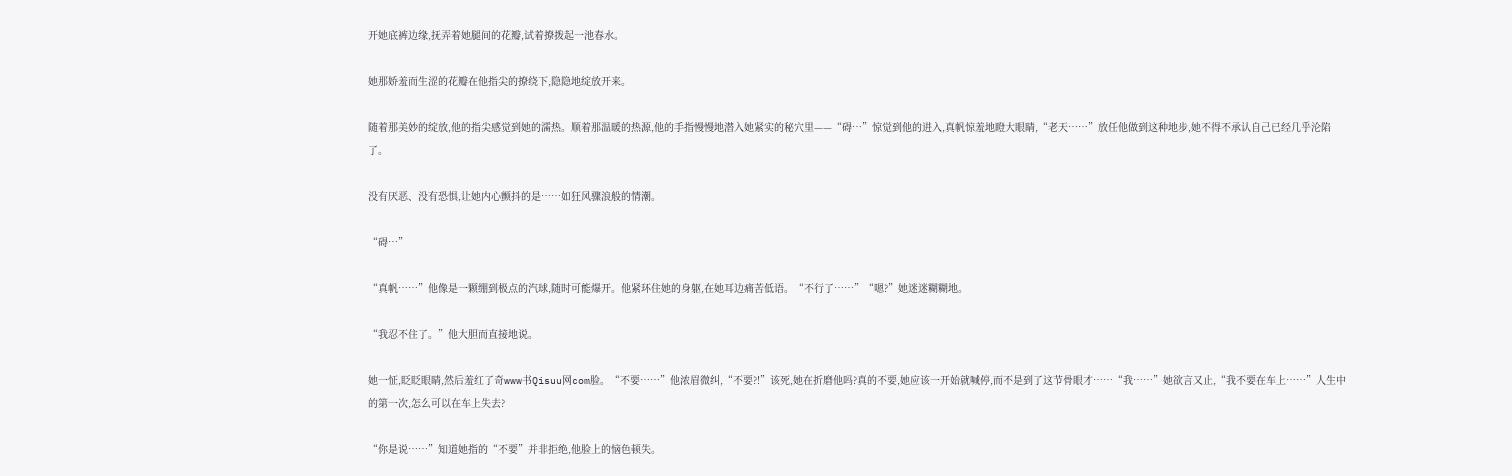开她底裤边缘,抚弄着她腿间的花瓣,试着撩拨起一池春水。

她那娇羞而生涩的花瓣在他指尖的撩绕下,隐隐地绽放开来。

随着那美妙的绽放,他的指尖感觉到她的濡热。顺着那温暖的热源,他的手指慢慢地潜入她紧实的秘穴里——“碍…”惊觉到他的进入,真帆惊羞地瞪大眼睛,“老天……”放任他做到这种地步,她不得不承认自己已经几乎沦陷了。

没有厌恶、没有恐惧,让她内心颤抖的是……如狂风骤浪般的情潮。

“碍…”

“真帆……”他像是一颗绷到极点的汽球,随时可能爆开。他紧环住她的身躯,在她耳边痛苦低语。“不行了……”“嗯?”她迷迷糊糊地。

“我忍不住了。”他大胆而直接地说。

她一怔,眨眨眼睛,然后羞红了奇www书Qisuu网com脸。“不要……”他浓眉微纠,“不要?!”该死,她在折磨他吗?真的不要,她应该一开始就喊停,而不是到了这节骨眼才……“我……”她欲言又止,“我不要在车上……”人生中的第一次,怎么可以在车上失去?

“你是说……”知道她指的“不要”并非拒绝,他脸上的恼色顿失。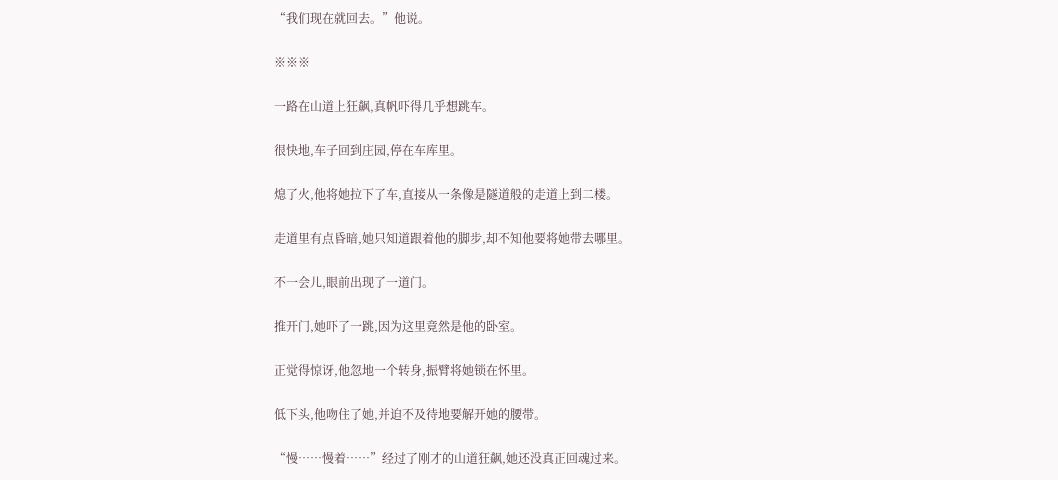“我们现在就回去。”他说。

※※※

一路在山道上狂飙,真帆吓得几乎想跳车。

很快地,车子回到庄园,停在车库里。

熄了火,他将她拉下了车,直接从一条像是隧道般的走道上到二楼。

走道里有点昏暗,她只知道跟着他的脚步,却不知他要将她带去哪里。

不一会儿,眼前出现了一道门。

推开门,她吓了一跳,因为这里竟然是他的卧室。

正觉得惊讶,他忽地一个转身,振臂将她锁在怀里。

低下头,他吻住了她,并迫不及待地要解开她的腰带。

“慢……慢着……”经过了刚才的山道狂飙,她还没真正回魂过来。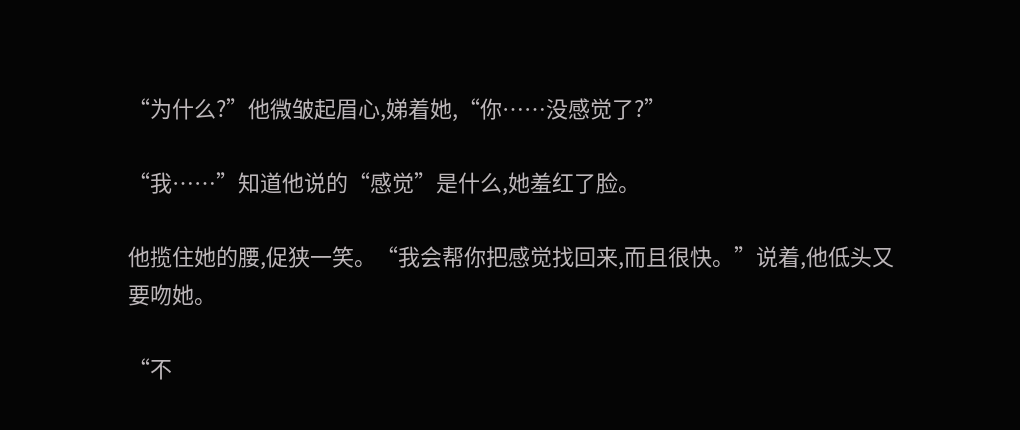“为什么?”他微皱起眉心,娣着她,“你……没感觉了?”

“我……”知道他说的“感觉”是什么,她羞红了脸。

他揽住她的腰,促狭一笑。“我会帮你把感觉找回来,而且很快。”说着,他低头又要吻她。

“不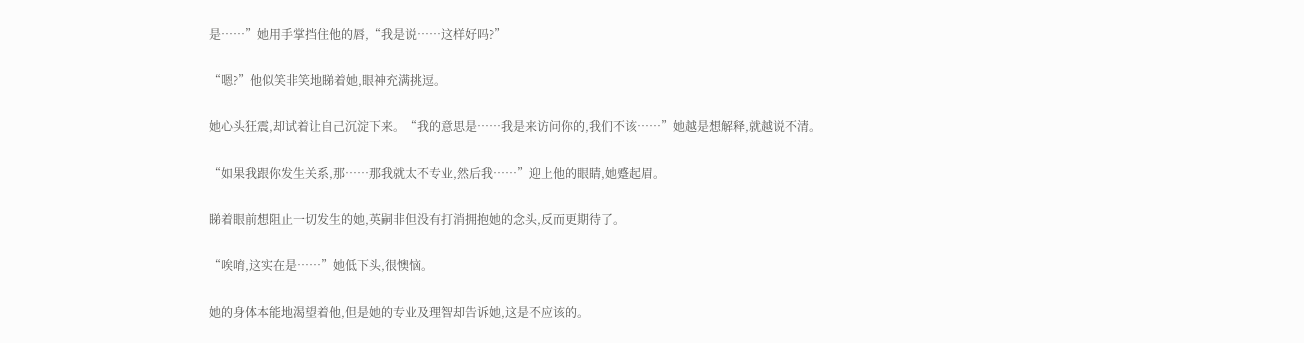是……”她用手掌挡住他的唇,“我是说……这样好吗?”

“嗯?”他似笑非笑地睇着她,眼神充满挑逗。

她心头狂震,却试着让自己沉淀下来。“我的意思是……我是来访问你的,我们不该……”她越是想解释,就越说不清。

“如果我跟你发生关系,那……那我就太不专业,然后我……”迎上他的眼睛,她蹙起眉。

睇着眼前想阻止一切发生的她,英嗣非但没有打消拥抱她的念头,反而更期待了。

“唉唷,这实在是……”她低下头,很懊恼。

她的身体本能地渴望着他,但是她的专业及理智却告诉她,这是不应该的。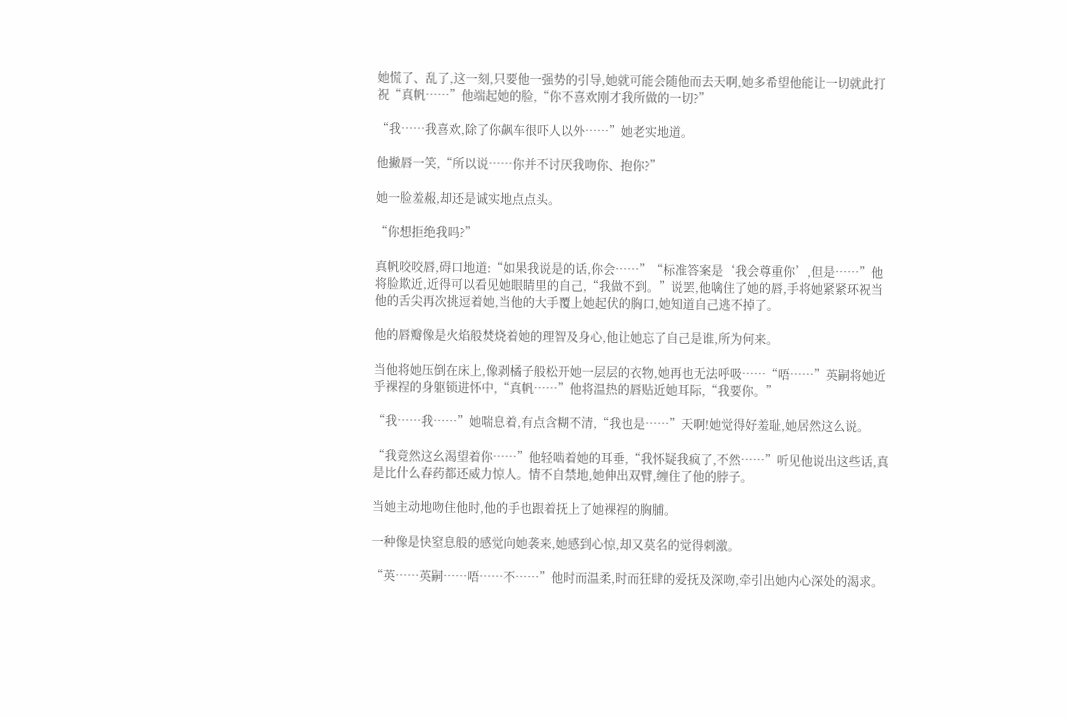她慌了、乱了,这一刻,只要他一强势的引导,她就可能会随他而去天啊,她多希望他能让一切就此打祝“真帆……”他端起她的脸,“你不喜欢刚才我所做的一切?”

“我……我喜欢,除了你飙车很吓人以外……”她老实地道。

他撇唇一笑,“所以说……你并不讨厌我吻你、抱你?”

她一脸羞赧,却还是诚实地点点头。

“你想拒绝我吗?”

真帆咬咬唇,碍口地道:“如果我说是的话,你会……”“标准答案是‘我会尊重你’,但是……”他将脸欺近,近得可以看见她眼睛里的自己,“我做不到。”说罢,他噙住了她的唇,手将她紧紧环祝当他的舌尖再次挑逗着她,当他的大手覆上她起伏的胸口,她知道自己逃不掉了。

他的唇瓣像是火焰般焚烧着她的理智及身心,他让她忘了自己是谁,所为何来。

当他将她压倒在床上,像剥橘子般松开她一层层的衣物,她再也无法呼吸……“唔……”英嗣将她近乎裸裎的身躯锁进怀中,“真帆……”他将温热的唇贴近她耳际,“我要你。”

“我……我……”她喘息着,有点含糊不清,“我也是……”天啊!她觉得好羞耻,她居然这么说。

“我竟然这幺渴望着你……”他轻啮着她的耳垂,“我怀疑我疯了,不然……”听见他说出这些话,真是比什么春药都还威力惊人。情不自禁地,她伸出双臂,缠住了他的脖子。

当她主动地吻住他时,他的手也跟着抚上了她裸裎的胸脯。

一种像是快窒息般的感觉向她袭来,她感到心惊,却又莫名的觉得刺激。

“英……英嗣……唔……不……”他时而温柔,时而狂肆的爱抚及深吻,牵引出她内心深处的渴求。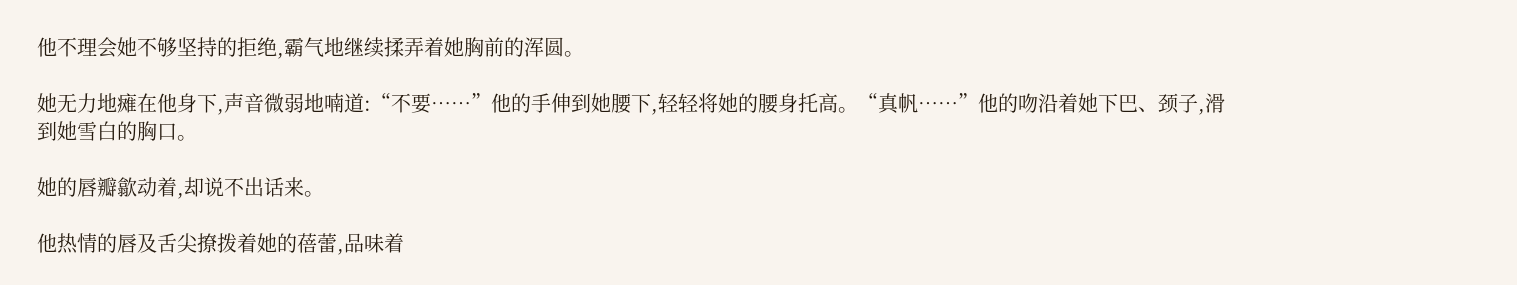他不理会她不够坚持的拒绝,霸气地继续揉弄着她胸前的浑圆。

她无力地瘫在他身下,声音微弱地喃道:“不要……”他的手伸到她腰下,轻轻将她的腰身托高。“真帆……”他的吻沿着她下巴、颈子,滑到她雪白的胸口。

她的唇瓣歙动着,却说不出话来。

他热情的唇及舌尖撩拨着她的蓓蕾,品味着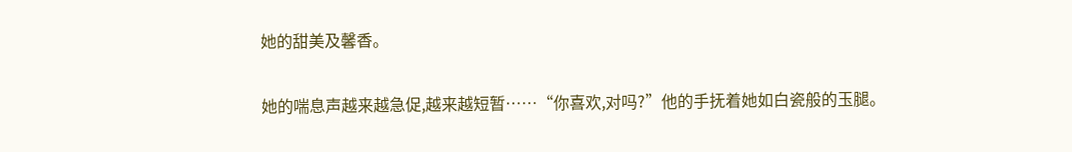她的甜美及馨香。

她的喘息声越来越急促,越来越短暂……“你喜欢,对吗?”他的手抚着她如白瓷般的玉腿。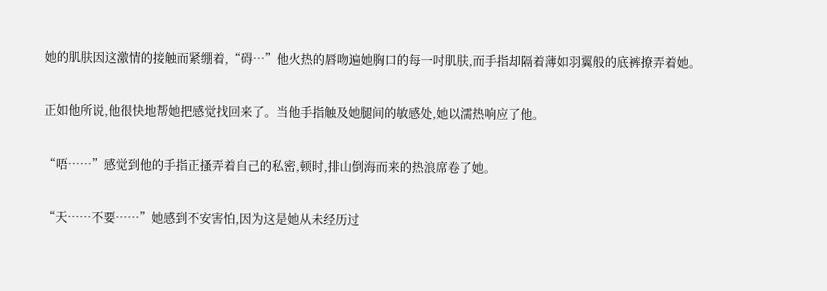她的肌肤因这激情的接触而紧绷着,“碍…”他火热的唇吻遍她胸口的每一吋肌肤,而手指却隔着薄如羽翼般的底裤撩弄着她。

正如他所说,他很快地帮她把感觉找回来了。当他手指触及她腿间的敏感处,她以濡热响应了他。

“唔……”感觉到他的手指正搔弄着自己的私密,顿时,排山倒海而来的热浪席卷了她。

“天……不要……”她感到不安害怕,因为这是她从未经历过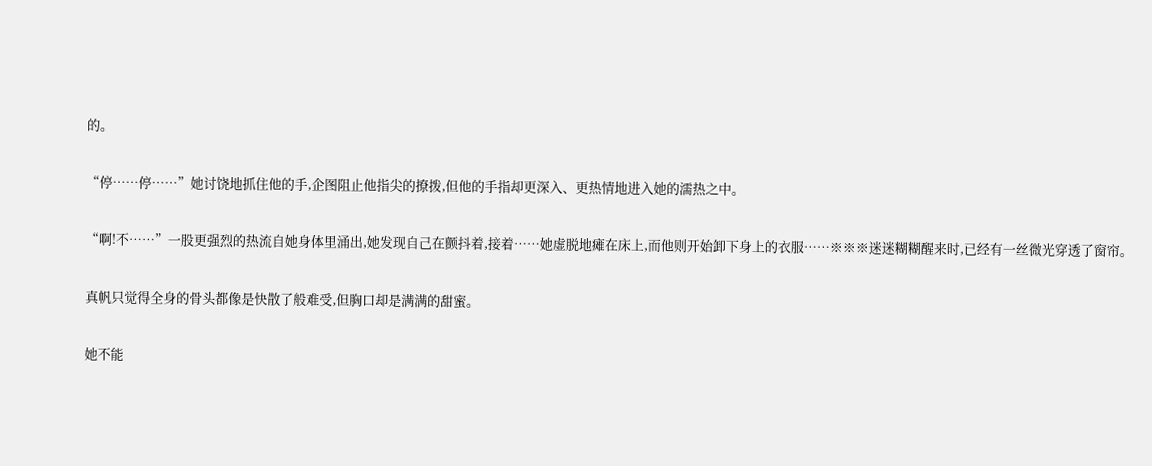的。

“停……停……”她讨饶地抓住他的手,企图阻止他指尖的撩拨,但他的手指却更深入、更热情地进入她的濡热之中。

“啊!不……”一股更强烈的热流自她身体里涌出,她发现自己在颤抖着,接着……她虚脱地瘫在床上,而他则开始卸下身上的衣服……※※※迷迷糊糊醒来时,已经有一丝微光穿透了窗帘。

真帆只觉得全身的骨头都像是快散了般难受,但胸口却是满满的甜蜜。

她不能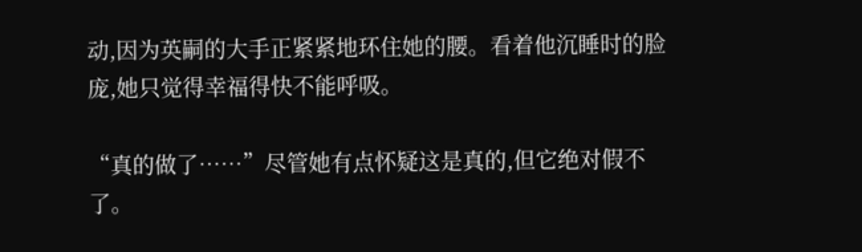动,因为英嗣的大手正紧紧地环住她的腰。看着他沉睡时的脸庞,她只觉得幸福得快不能呼吸。

“真的做了……”尽管她有点怀疑这是真的,但它绝对假不了。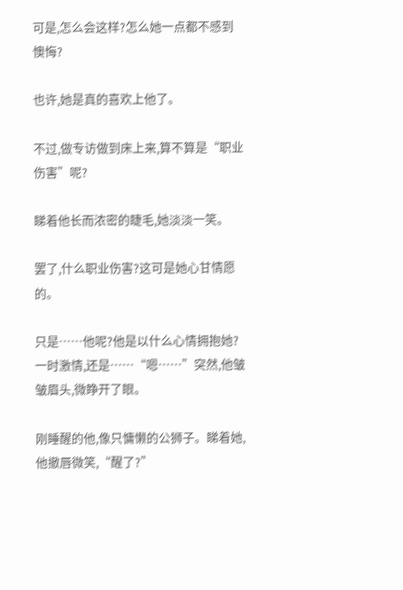可是,怎么会这样?怎么她一点都不感到懊悔?

也许,她是真的喜欢上他了。

不过,做专访做到床上来,算不算是“职业伤害”呢?

睇着他长而浓密的睫毛,她淡淡一笑。

罢了,什么职业伤害?这可是她心甘情愿的。

只是……他呢?他是以什么心情拥抱她?一时激情,还是……“嗯……”突然,他皱皱眉头,微睁开了眼。

刚睡醒的他,像只慵懒的公狮子。睇着她,他撤唇微笑,“醒了?”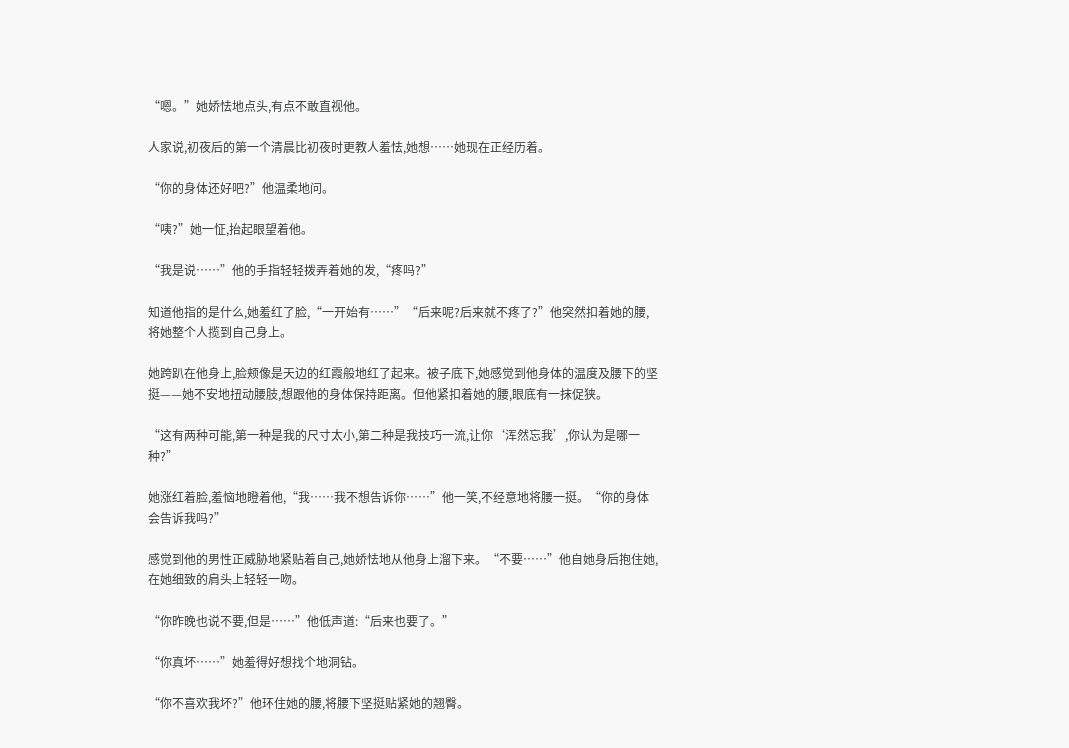“嗯。”她娇怯地点头,有点不敢直视他。

人家说,初夜后的第一个清晨比初夜时更教人羞怯,她想……她现在正经历着。

“你的身体还好吧?”他温柔地问。

“咦?”她一怔,抬起眼望着他。

“我是说……”他的手指轻轻拨弄着她的发,“疼吗?”

知道他指的是什么,她羞红了脸,“一开始有……”“后来呢?后来就不疼了?”他突然扣着她的腰,将她整个人揽到自己身上。

她跨趴在他身上,脸颊像是天边的红霞般地红了起来。被子底下,她感觉到他身体的温度及腰下的坚挺——她不安地扭动腰肢,想跟他的身体保持距离。但他紧扣着她的腰,眼底有一抹促狭。

“这有两种可能,第一种是我的尺寸太小,第二种是我技巧一流,让你‘浑然忘我’,你认为是哪一种?”

她涨红着脸,羞恼地瞪着他,“我……我不想告诉你……”他一笑,不经意地将腰一挺。“你的身体会告诉我吗?”

感觉到他的男性正威胁地紧贴着自己,她娇怯地从他身上溜下来。“不要……”他自她身后抱住她,在她细致的肩头上轻轻一吻。

“你昨晚也说不要,但是……”他低声道:“后来也要了。”

“你真坏……”她羞得好想找个地洞钻。

“你不喜欢我坏?”他环住她的腰,将腰下坚挺贴紧她的翘臀。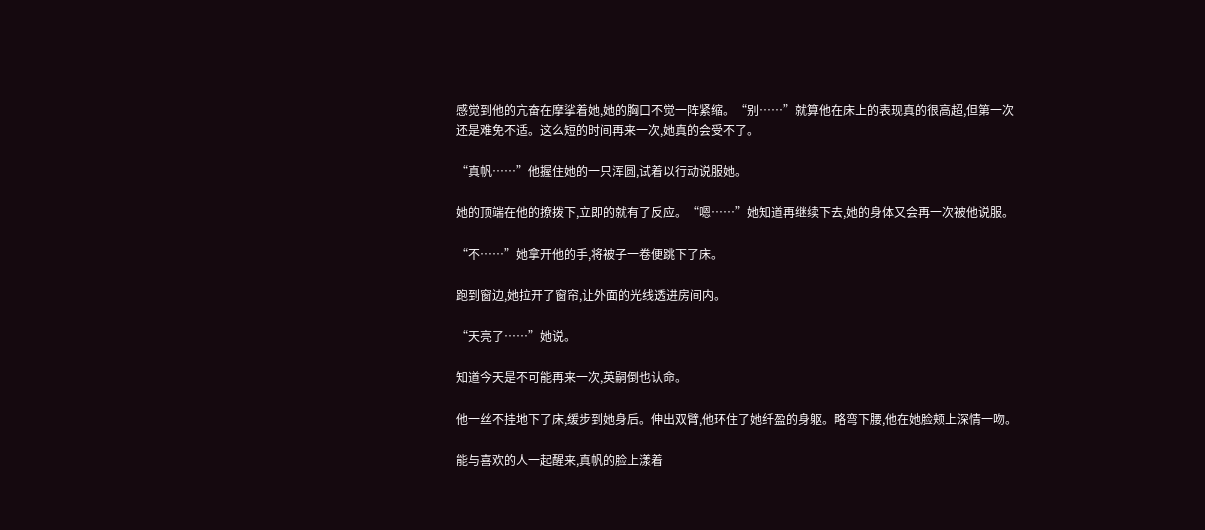感觉到他的亢奋在摩挲着她,她的胸口不觉一阵紧缩。“别……”就算他在床上的表现真的很高超,但第一次还是难免不适。这么短的时间再来一次,她真的会受不了。

“真帆……”他握住她的一只浑圆,试着以行动说服她。

她的顶端在他的撩拨下,立即的就有了反应。“嗯……”她知道再继续下去,她的身体又会再一次被他说服。

“不……”她拿开他的手,将被子一卷便跳下了床。

跑到窗边,她拉开了窗帘,让外面的光线透进房间内。

“天亮了……”她说。

知道今天是不可能再来一次,英嗣倒也认命。

他一丝不挂地下了床,缓步到她身后。伸出双臂,他环住了她纤盈的身躯。略弯下腰,他在她脸颊上深情一吻。

能与喜欢的人一起醒来,真帆的脸上漾着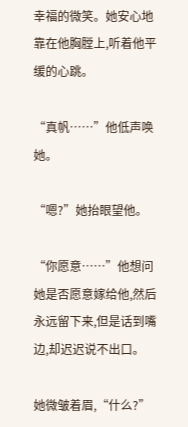幸福的微笑。她安心地靠在他胸膛上,听着他平缓的心跳。

“真帆……”他低声唤她。

“嗯?”她抬眼望他。

“你愿意……”他想问她是否愿意嫁给他,然后永远留下来,但是话到嘴边,却迟迟说不出口。

她微皱着眉,“什么?”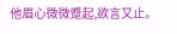他眉心微微蹙起,欲言又止。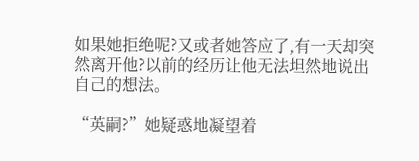如果她拒绝呢?又或者她答应了,有一天却突然离开他?以前的经历让他无法坦然地说出自己的想法。

“英嗣?”她疑惑地凝望着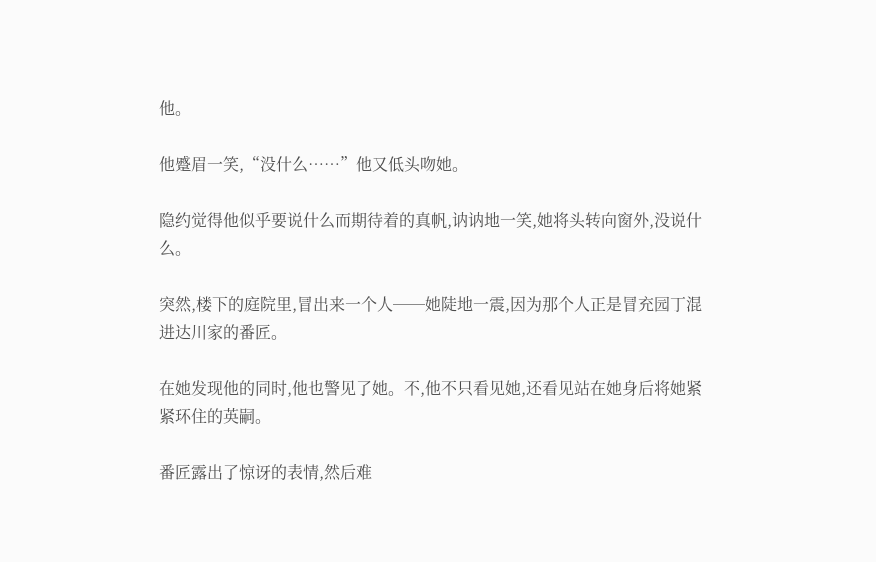他。

他蹙眉一笑,“没什么……”他又低头吻她。

隐约觉得他似乎要说什么而期待着的真帆,讷讷地一笑,她将头转向窗外,没说什么。

突然,楼下的庭院里,冒出来一个人──她陡地一震,因为那个人正是冒充园丁混进达川家的番匠。

在她发现他的同时,他也警见了她。不,他不只看见她,还看见站在她身后将她紧紧环住的英嗣。

番匠露出了惊讶的表情,然后难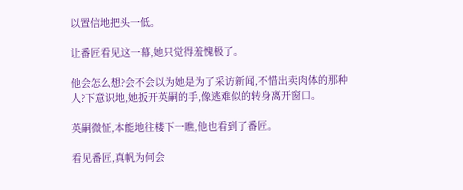以置信地把头一低。

让番匠看见这一幕,她只觉得羞愧极了。

他会怎么想?会不会以为她是为了采访新闻,不惜出卖肉体的那种人?下意识地,她扳开英嗣的手,像逃难似的转身离开窗口。

英嗣微怔,本能地往楼下一瞧,他也看到了番匠。

看见番匠,真帆为何会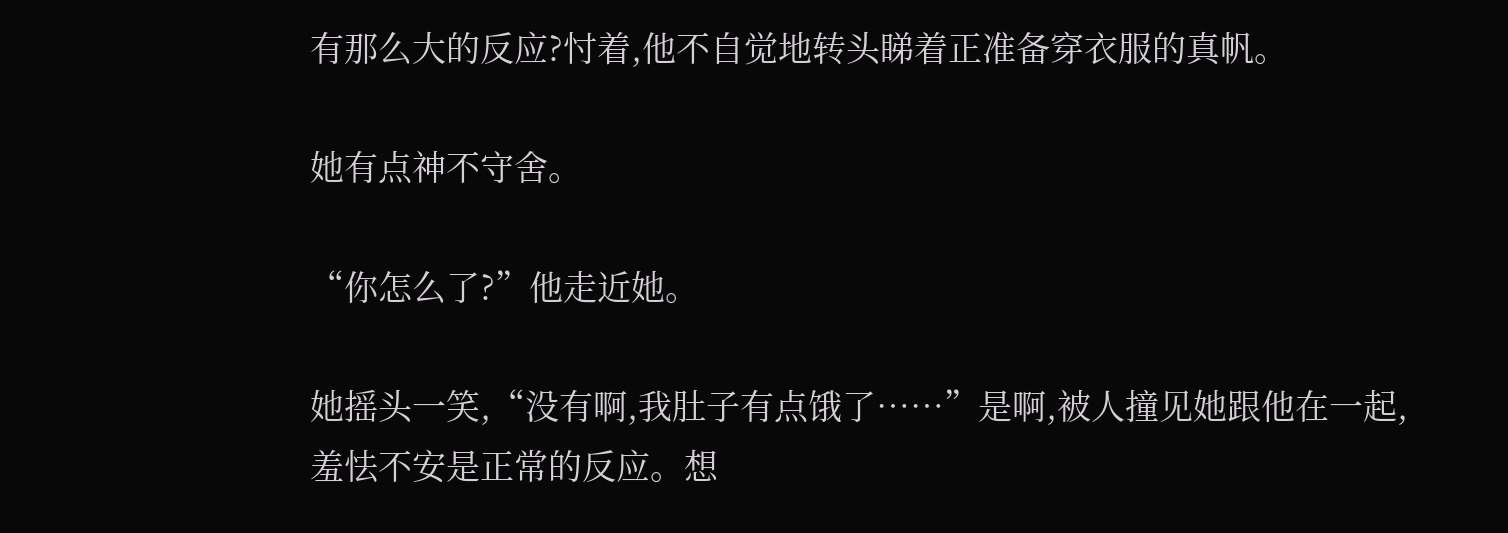有那么大的反应?忖着,他不自觉地转头睇着正准备穿衣服的真帆。

她有点神不守舍。

“你怎么了?”他走近她。

她摇头一笑,“没有啊,我肚子有点饿了……”是啊,被人撞见她跟他在一起,羞怯不安是正常的反应。想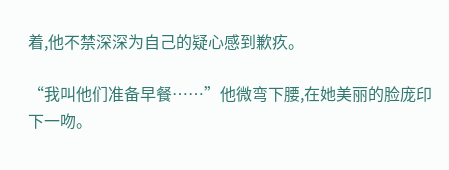着,他不禁深深为自己的疑心感到歉疚。

“我叫他们准备早餐……”他微弯下腰,在她美丽的脸庞印下一吻。